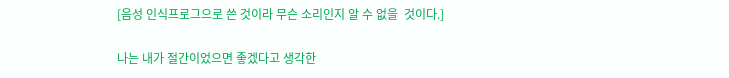[음성 인식프로그으로 쓴 것이라 무슨 소리인지 알 수 없을  것이다.]

나는 내가 절간이었으면 좋겠다고 생각한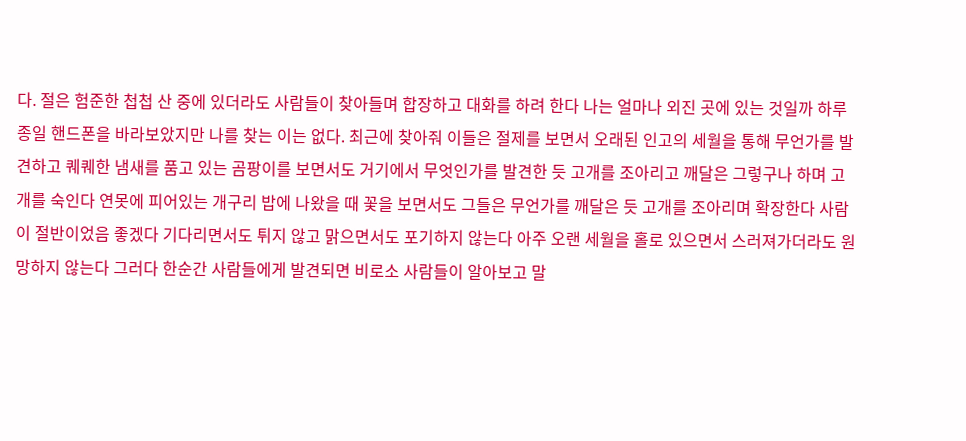다. 절은 험준한 첩첩 산 중에 있더라도 사람들이 찾아들며 합장하고 대화를 하려 한다 나는 얼마나 외진 곳에 있는 것일까 하루 종일 핸드폰을 바라보았지만 나를 찾는 이는 없다. 최근에 찾아줘 이들은 절제를 보면서 오래된 인고의 세월을 통해 무언가를 발견하고 퀘퀘한 냄새를 품고 있는 곰팡이를 보면서도 거기에서 무엇인가를 발견한 듯 고개를 조아리고 깨달은 그렇구나 하며 고개를 숙인다 연못에 피어있는 개구리 밥에 나왔을 때 꽃을 보면서도 그들은 무언가를 깨달은 듯 고개를 조아리며 확장한다 사람이 절반이었음 좋겠다 기다리면서도 튀지 않고 맑으면서도 포기하지 않는다 아주 오랜 세월을 홀로 있으면서 스러져가더라도 원망하지 않는다 그러다 한순간 사람들에게 발견되면 비로소 사람들이 알아보고 말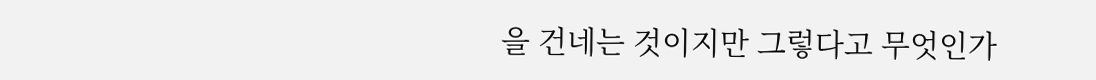을 건네는 것이지만 그렇다고 무엇인가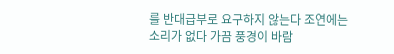를 반대급부로 요구하지 않는다 조연에는 소리가 없다 가끔 풍경이 바람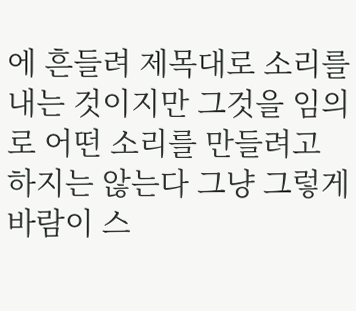에 흔들려 제목대로 소리를 내는 것이지만 그것을 임의로 어떤 소리를 만들려고 하지는 않는다 그냥 그렇게 바람이 스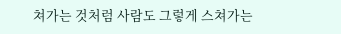쳐가는 것처럼 사람도 그렇게 스쳐가는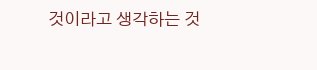것이라고 생각하는 것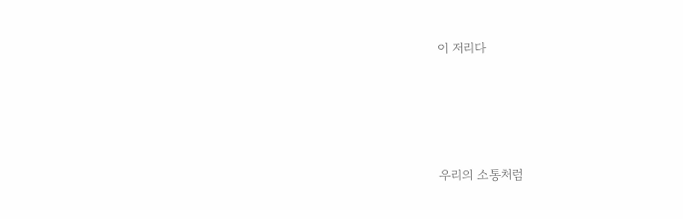이 저리다





우리의 소통처럼